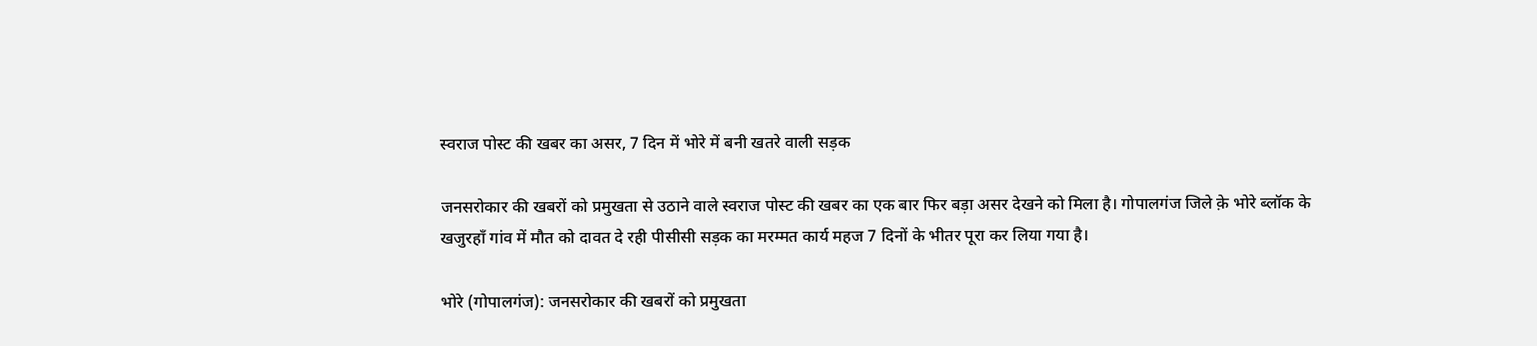स्वराज पोस्ट की खबर का असर, 7 दिन में भोरे में बनी खतरे वाली सड़क

जनसरोकार की खबरों को प्रमुखता से उठाने वाले स्वराज पोस्ट की खबर का एक बार फिर बड़ा असर देखने को मिला है। गोपालगंज जिले क़े भोरे ब्लॉक के खजुरहाँ गांव में मौत को दावत दे रही पीसीसी सड़क का मरम्मत कार्य महज 7 दिनों के भीतर पूरा कर लिया गया है।

भोरे (गोपालगंज): जनसरोकार की खबरों को प्रमुखता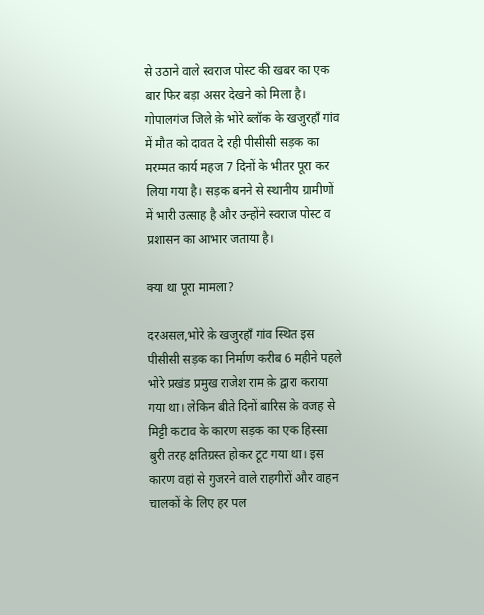से उठाने वाले स्वराज पोस्ट की खबर का एक बार फिर बड़ा असर देखने को मिला है। गोपालगंज जिले क़े भोरे ब्लॉक के खजुरहाँ गांव में मौत को दावत दे रही पीसीसी सड़क का मरम्मत कार्य महज 7 दिनों के भीतर पूरा कर लिया गया है। सड़क बनने से स्थानीय ग्रामीणों में भारी उत्साह है और उन्होंने स्वराज पोस्ट व प्रशासन का आभार जताया है।

क्या था पूरा मामला?

दरअसल,भोरे क़े खजुरहाँ गांव स्थित इस पीसीसी सड़क का निर्माण करीब 6 महीने पहले भोरे प्रखंड प्रमुख राजेश राम क़े द्वारा कराया गया था। लेकिन बीते दिनों बारिस क़े वजह से मिट्टी कटाव के कारण सड़क का एक हिस्सा बुरी तरह क्षतिग्रस्त होकर टूट गया था। इस कारण वहां से गुजरने वाले राहगीरों और वाहन चालकों के लिए हर पल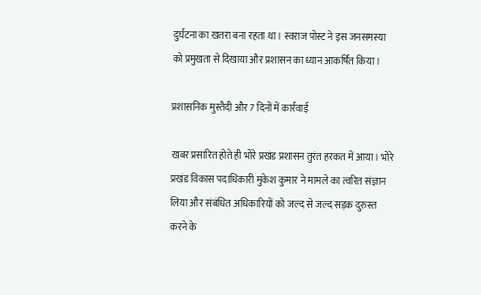दुर्घटना का खतरा बना रहता था। स्वराज पोस्ट ने इस जनसमस्या को प्रमुखता से दिखाया और प्रशासन का ध्यान आकर्षित किया।

प्रशासनिक मुस्तैदी और 7 दिनों में कार्रवाई

खबर प्रसारित होते ही भोरे प्रखंड प्रशासन तुरंत हरकत में आया। भोरे प्रखंड विकास पदाधिकारी मुकेश कुमार ने मामले का त्वरित संज्ञान लिया और संबंधित अधिकारियों को जल्द से जल्द सड़क दुरुस्त करने के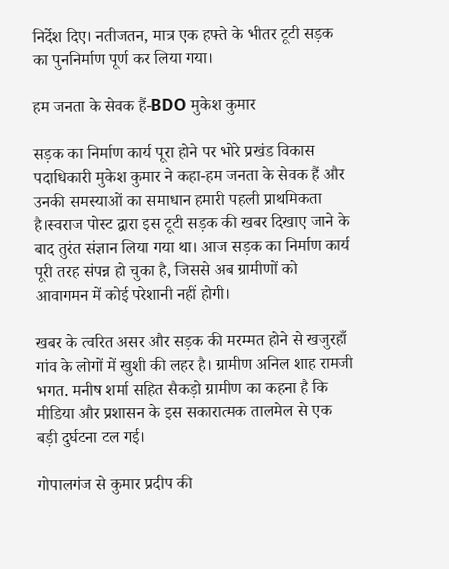निर्देश दिए। नतीजतन, मात्र एक हफ्ते के भीतर टूटी सड़क का पुननिर्माण पूर्ण कर लिया गया।

हम जनता के सेवक हैं-BDO मुकेश कुमार

सड़क का निर्माण कार्य पूरा होने पर भोरे प्रखंड विकास पदाधिकारी मुकेश कुमार ने कहा-हम जनता के सेवक हैं और उनकी समस्याओं का समाधान हमारी पहली प्राथमिकता है।स्वराज पोस्ट द्वारा इस टूटी सड़क की खबर दिखाए जाने के बाद तुरंत संज्ञान लिया गया था। आज सड़क का निर्माण कार्य पूरी तरह संपन्न हो चुका है, जिससे अब ग्रामीणों को आवागमन में कोई परेशानी नहीं होगी।

खबर के त्वरित असर और सड़क की मरम्मत होने से खजुरहाँ गांव के लोगों में खुशी की लहर है। ग्रामीण अनिल शाह रामजी भगत. मनीष शर्मा सहित सैकड़ो ग्रामीण का कहना है कि मीडिया और प्रशासन के इस सकारात्मक तालमेल से एक बड़ी दुर्घटना टल गई।

गोपालगंज से कुमार प्रदीप की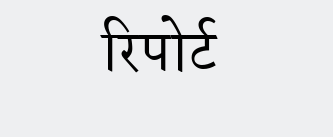रिपोर्ट